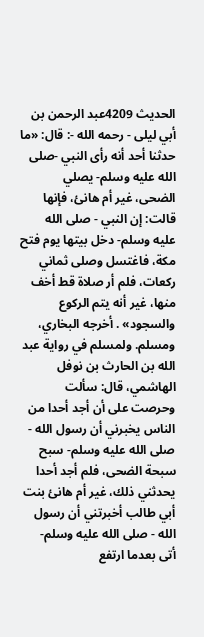الحديث 4209عبد الرحمن بن أبي ليلى - رحمه الله -: قال: «ما حدثنا أحد أنه رأى النبي -صلى الله عليه وسلم- يصلي الضحى، غير أم هانئ، فإنها قالت: إن النبي - صلى الله عليه وسلم- دخل بيتها يوم فتح مكة، فاغتسل وصلى ثماني ركعات، فلم أر صلاة قط أخف منها، غير أنه يتم الركوع والسجود» . أخرجه البخاري، ومسلم. ولمسلم في رواية عبد الله بن الحارث بن نوفل الهاشمي، قال: سألت وحرصت على أن أجد أحدا من الناس يخبرني أن رسول الله - صلى الله عليه وسلم- سبح سبحة الضحى، فلم أجد أحدا يحدثني ذلك، غير أم هانئ بنت أبي طالب أخبرتني أن رسول الله - صلى الله عليه وسلم- أتى بعدما ارتفع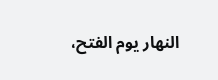النهار يوم الفتح،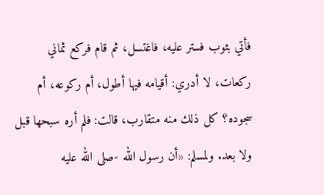فأتي بثوب فستر عليه، فاغتسل، ثم قام فركع ثماني ركعات، لا أدري: أقيامه فيها أطول، أم ركوعه، أم سجوده؟ كل ذلك منه متقارب، قالت: فلم أره سبحها قبل ولا بعد. ولمسلم: «أن رسول الله -صلى الله عليه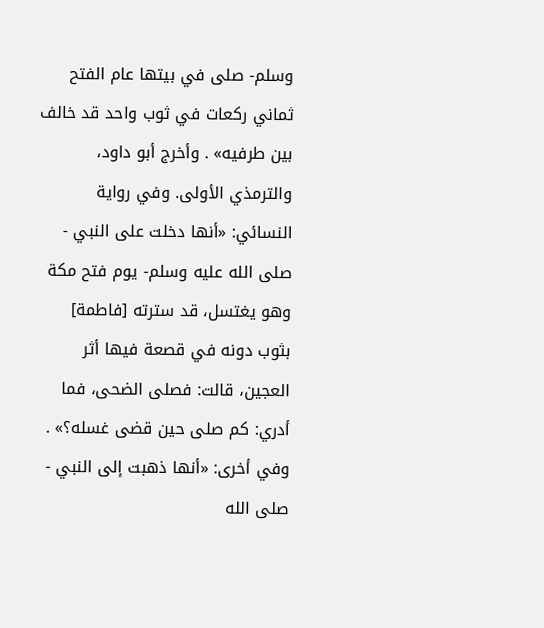وسلم- صلى في بيتها عام الفتح ثماني ركعات في ثوب واحد قد خالف بين طرفيه» . وأخرج أبو داود، والترمذي الأولى. وفي رواية النسائي: «أنها دخلت على النبي - صلى الله عليه وسلم- يوم فتح مكة وهو يغتسل، قد سترته [فاطمة] بثوب دونه في قصعة فيها أثر العجين، قالت: فصلى الضحى، فما أدري: كم صلى حين قضى غسله؟» . وفي أخرى: «أنها ذهبت إلى النبي - صلى الله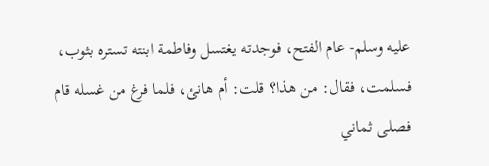عليه وسلم- عام الفتح، فوجدته يغتسل وفاطمة ابنته تستره بثوب، فسلمت، فقال: من هذا؟ قلت: أم هانئ، فلما فرغ من غسله قام فصلى ثماني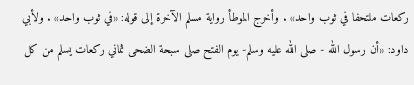ركعات ملتحفا في ثوب واحد» . وأخرج الموطأ رواية مسلم الآخرة إلى قوله: «في ثوب واحد» . ولأبي داود: «أن رسول الله - صلى الله عليه وسلم- يوم الفتح صلى سبحة الضحى ثماني ركعات يسلم من كل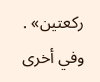ركعتين» . وفي أخرى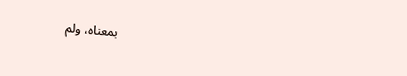بمعناه، ولم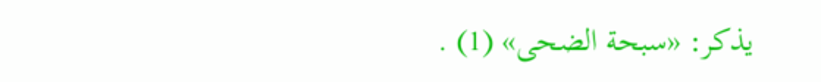يذكر: «سبحة الضحى» (1) .